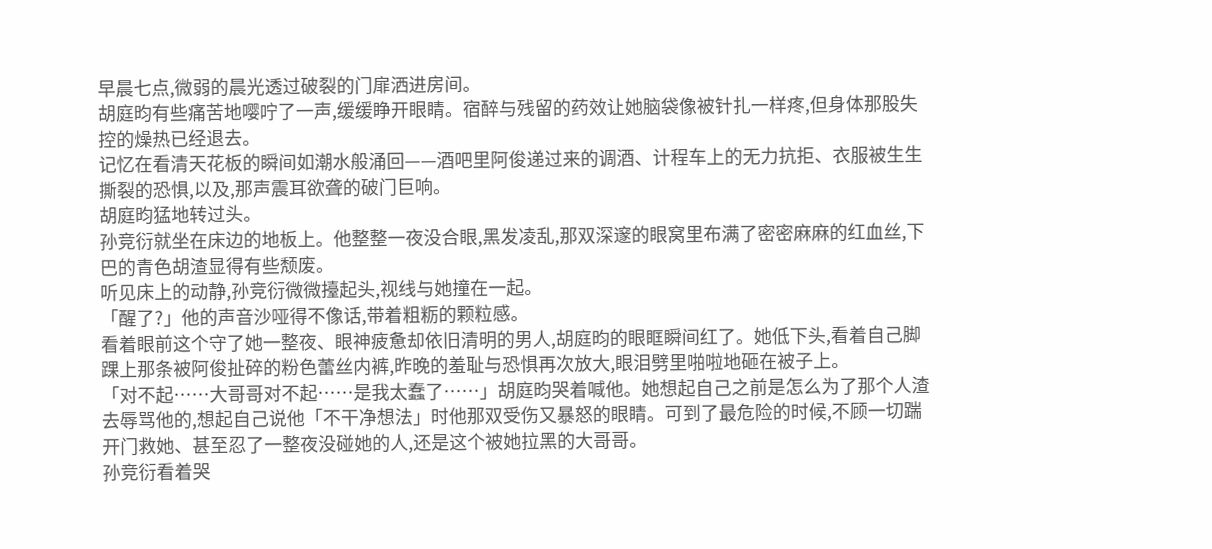早晨七点,微弱的晨光透过破裂的门扉洒进房间。
胡庭昀有些痛苦地嘤咛了一声,缓缓睁开眼睛。宿醉与残留的药效让她脑袋像被针扎一样疼,但身体那股失控的燥热已经退去。
记忆在看清天花板的瞬间如潮水般涌回——酒吧里阿俊递过来的调酒、计程车上的无力抗拒、衣服被生生撕裂的恐惧,以及,那声震耳欲聋的破门巨响。
胡庭昀猛地转过头。
孙竞衍就坐在床边的地板上。他整整一夜没合眼,黑发凌乱,那双深邃的眼窝里布满了密密麻麻的红血丝,下巴的青色胡渣显得有些颓废。
听见床上的动静,孙竞衍微微擡起头,视线与她撞在一起。
「醒了?」他的声音沙哑得不像话,带着粗粝的颗粒感。
看着眼前这个守了她一整夜、眼神疲惫却依旧清明的男人,胡庭昀的眼眶瞬间红了。她低下头,看着自己脚踝上那条被阿俊扯碎的粉色蕾丝内裤,昨晚的羞耻与恐惧再次放大,眼泪劈里啪啦地砸在被子上。
「对不起……大哥哥对不起……是我太蠢了……」胡庭昀哭着喊他。她想起自己之前是怎么为了那个人渣去辱骂他的,想起自己说他「不干净想法」时他那双受伤又暴怒的眼睛。可到了最危险的时候,不顾一切踹开门救她、甚至忍了一整夜没碰她的人,还是这个被她拉黑的大哥哥。
孙竞衍看着哭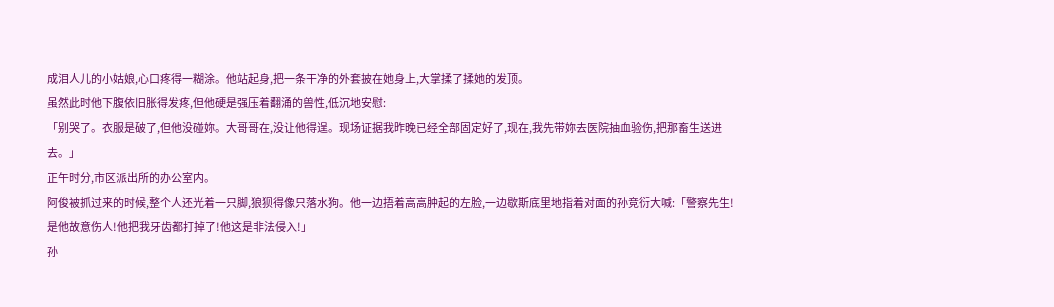成泪人儿的小姑娘,心口疼得一糊涂。他站起身,把一条干净的外套披在她身上,大掌揉了揉她的发顶。
虽然此时他下腹依旧胀得发疼,但他硬是强压着翻涌的兽性,低沉地安慰:
「别哭了。衣服是破了,但他没碰妳。大哥哥在,没让他得逞。现场证据我昨晚已经全部固定好了,现在,我先带妳去医院抽血验伤,把那畜生送进去。」
正午时分,市区派出所的办公室内。
阿俊被抓过来的时候,整个人还光着一只脚,狼狈得像只落水狗。他一边捂着高高肿起的左脸,一边歇斯底里地指着对面的孙竞衍大喊:「警察先生!是他故意伤人!他把我牙齿都打掉了!他这是非法侵入!」
孙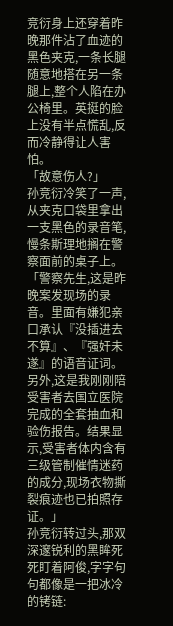竞衍身上还穿着昨晚那件沾了血迹的黑色夹克,一条长腿随意地搭在另一条腿上,整个人陷在办公椅里。英挺的脸上没有半点慌乱,反而冷静得让人害怕。
「故意伤人?」
孙竞衍冷笑了一声,从夹克口袋里拿出一支黑色的录音笔,慢条斯理地搁在警察面前的桌子上。
「警察先生,这是昨晚案发现场的录音。里面有嫌犯亲口承认『没插进去不算』、『强奸未遂』的语音证词。另外,这是我刚刚陪受害者去国立医院完成的全套抽血和验伤报告。结果显示,受害者体内含有三级管制催情迷药的成分,现场衣物撕裂痕迹也已拍照存证。」
孙竞衍转过头,那双深邃锐利的黑眸死死盯着阿俊,字字句句都像是一把冰冷的铐链: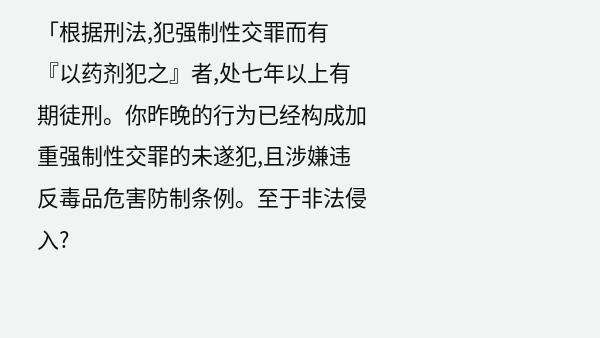「根据刑法,犯强制性交罪而有『以药剂犯之』者,处七年以上有期徒刑。你昨晚的行为已经构成加重强制性交罪的未遂犯,且涉嫌违反毒品危害防制条例。至于非法侵入?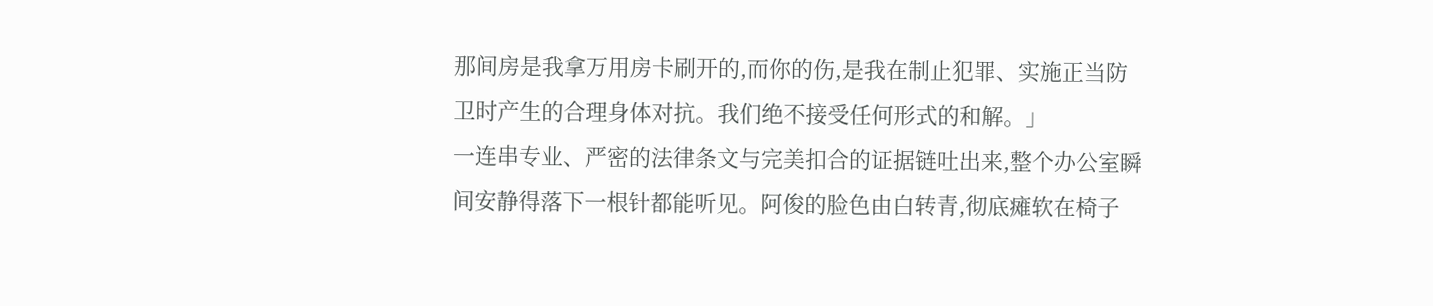那间房是我拿万用房卡刷开的,而你的伤,是我在制止犯罪、实施正当防卫时产生的合理身体对抗。我们绝不接受任何形式的和解。」
一连串专业、严密的法律条文与完美扣合的证据链吐出来,整个办公室瞬间安静得落下一根针都能听见。阿俊的脸色由白转青,彻底瘫软在椅子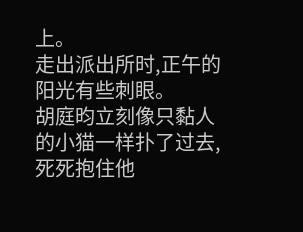上。
走出派出所时,正午的阳光有些刺眼。
胡庭昀立刻像只黏人的小猫一样扑了过去,死死抱住他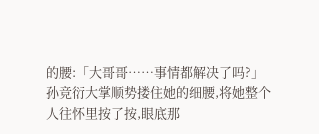的腰:「大哥哥……事情都解决了吗?」
孙竞衍大掌顺势搂住她的细腰,将她整个人往怀里按了按,眼底那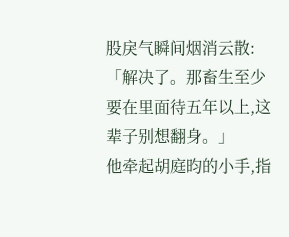股戾气瞬间烟消云散:「解决了。那畜生至少要在里面待五年以上,这辈子别想翻身。」
他牵起胡庭昀的小手,指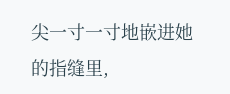尖一寸一寸地嵌进她的指缝里,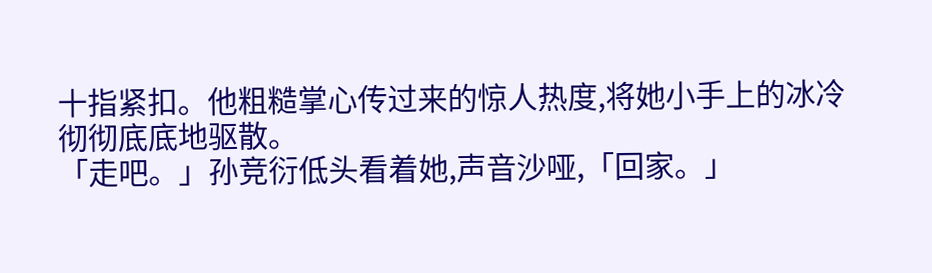十指紧扣。他粗糙掌心传过来的惊人热度,将她小手上的冰冷彻彻底底地驱散。
「走吧。」孙竞衍低头看着她,声音沙哑,「回家。」